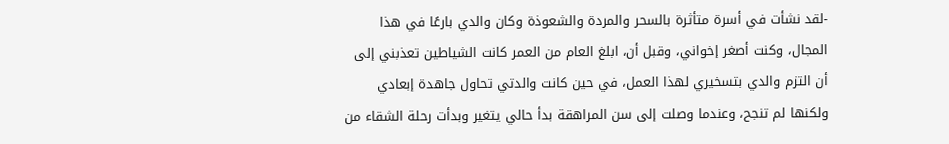-لقد نشأت في أسرة متأثرة بالسحر والمردة والشعوذة وكان والدي بارعًا في هذا المجال، وكنت أصغر إخواني، وقبل أن، ابلغ العام من العمر كانت الشياطين تعذبني إلى أن التزم والدي بتسخيري لهذا العمل، في حين كانت والدتي تحاول جاهدة إبعادي ولكنها لم تنجح، وعندما وصلت إلى سن المراهقة بدأ حالي يتغير وبدأت رحلة الشقاء من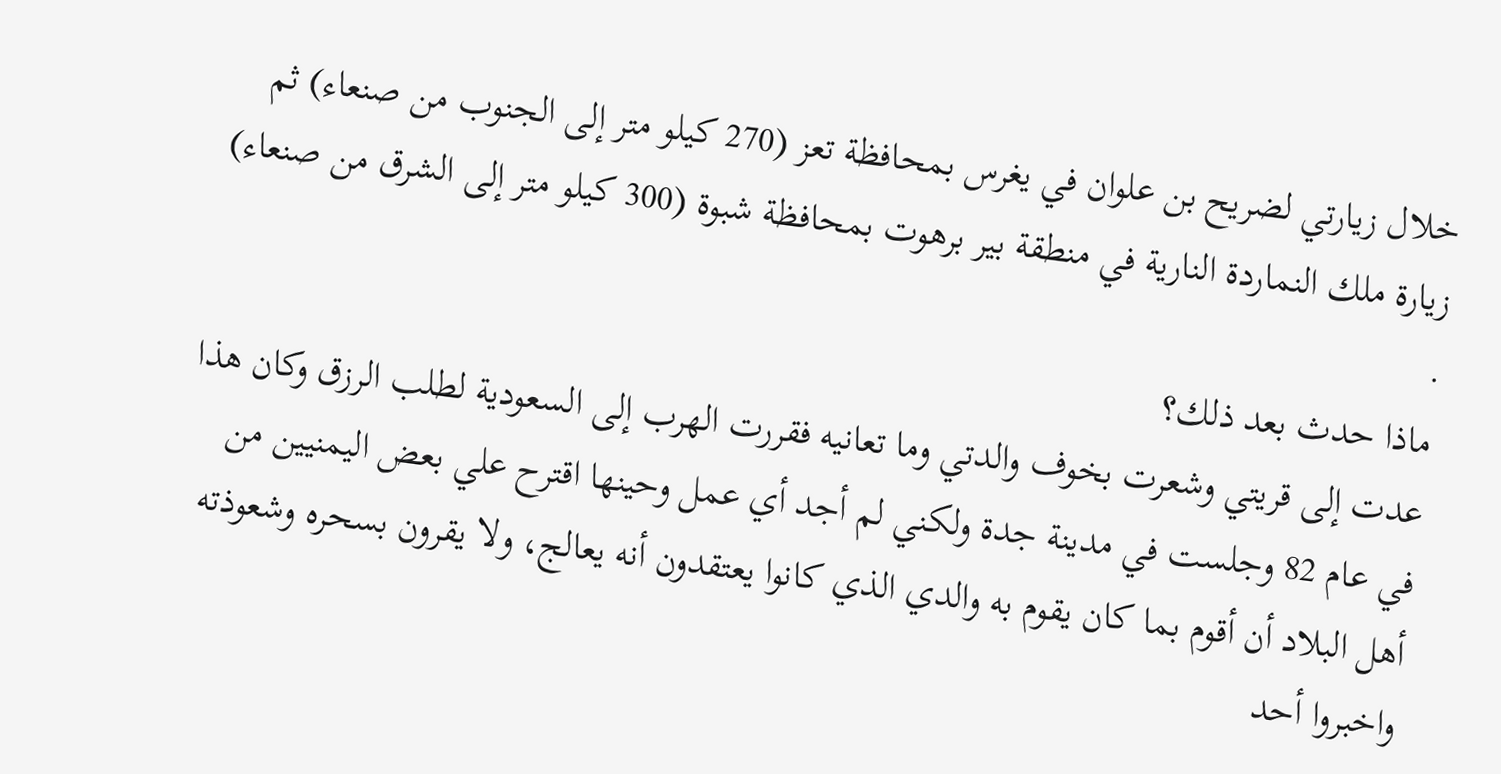خلال زيارتي لضريح بن علوان في يغرس بمحافظة تعز (270 كيلو متر إلى الجنوب من صنعاء) ثم زيارة ملك النماردة النارية في منطقة بير برهوت بمحافظة شبوة (300 كيلو متر إلى الشرق من صنعاء) .
ماذا حدث بعد ذلك؟
عدت إلى قريتي وشعرت بخوف والدتي وما تعانيه فقررت الهرب إلى السعودية لطلب الرزق وكان هذا في عام 82 وجلست في مدينة جدة ولكني لم أجد أي عمل وحينها اقترح علي بعض اليمنيين من أهل البلاد أن أقوم بما كان يقوم به والدي الذي كانوا يعتقدون أنه يعالج، ولا يقرون بسحره وشعوذته واخبروا أحد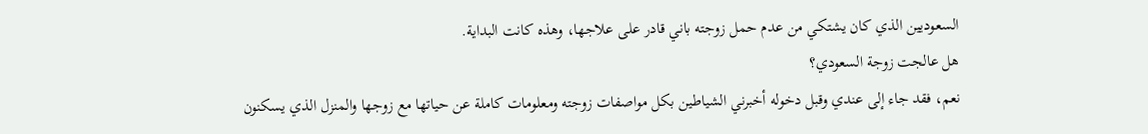السعوديين الذي كان يشتكي من عدم حمل زوجته باني قادر على علاجها، وهذه كانت البداية.
هل عالجت زوجة السعودي؟
نعم، فقد جاء إلى عندي وقبل دخوله أخبرني الشياطين بكل مواصفات زوجته ومعلومات كاملة عن حياتها مع زوجها والمنزل الذي يسكنون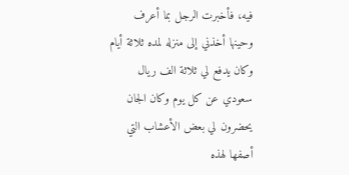فيه، فأخبرت الرجل بما أعرف وحينها أخذني إلى منزله لمده ثلاثة أيام وكان يدفع لي ثلاثة الف ريال سعودي عن كل يوم وكان الجان يحضرون لي بعض الأعشاب التي أصفها لهذه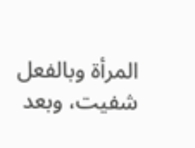المرأة وبالفعل شفيت، وبعد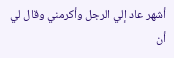أشهر عاد إلي الرجل وأكرمني وقال لي أن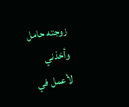زوجته حامل وأخذني لأعمل في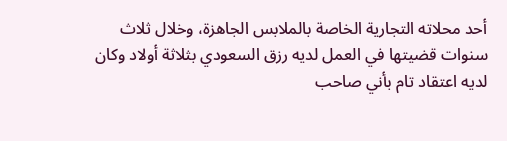أحد محلاته التجارية الخاصة بالملابس الجاهزة، وخلال ثلاث سنوات قضيتها في العمل لديه رزق السعودي بثلاثة أولاد وكان لديه اعتقاد تام بأني صاحب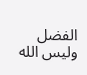الفضل وليس الله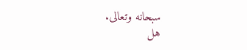سبحانه وتعالى.
هل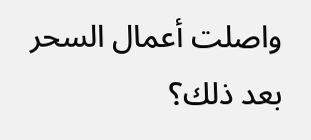واصلت أعمال السحر بعد ذلك؟